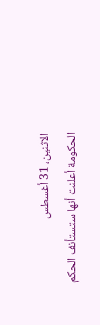الاثنين، 31 أغسطس
الحكومة أعلنت أنها ستستأنف الحكم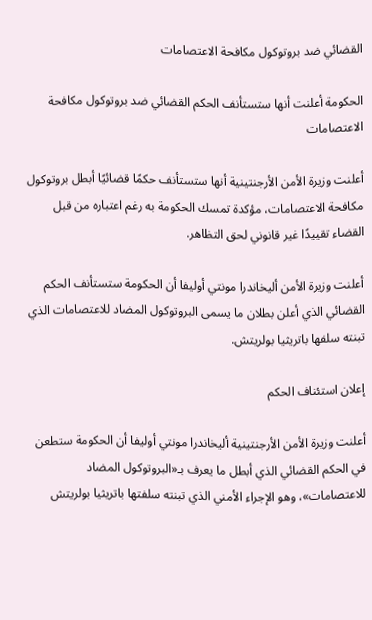القضائي ضد بروتوكول مكافحة الاعتصامات

الحكومة أعلنت أنها ستستأنف الحكم القضائي ضد بروتوكول مكافحة الاعتصامات

أعلنت وزيرة الأمن الأرجنتينية أنها ستستأنف حكمًا قضائيًا أبطل بروتوكول مكافحة الاعتصامات، مؤكدة تمسك الحكومة به رغم اعتباره من قبل القضاء تقييدًا غير قانوني لحق التظاهر.

أعلنت وزيرة الأمن أليخاندرا مونتي أوليفا أن الحكومة ستستأنف الحكم القضائي الذي أعلن بطلان ما يسمى البروتوكول المضاد للاعتصامات الذي تبنته سلفها باتريثيا بولريتش.

إعلان استئناف الحكم

أعلنت وزيرة الأمن الأرجنتينية أليخاندرا مونتي أوليفا أن الحكومة ستطعن في الحكم القضائي الذي أبطل ما يعرف بـ«البروتوكول المضاد للاعتصامات»، وهو الإجراء الأمني الذي تبنته سلفتها باتريثيا بولريتش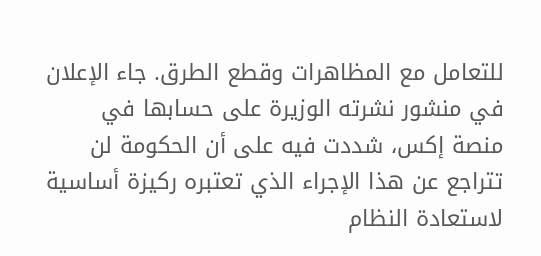للتعامل مع المظاهرات وقطع الطرق. جاء الإعلان في منشور نشرته الوزيرة على حسابها في منصة إكس، شددت فيه على أن الحكومة لن تتراجع عن هذا الإجراء الذي تعتبره ركيزة أساسية لاستعادة النظام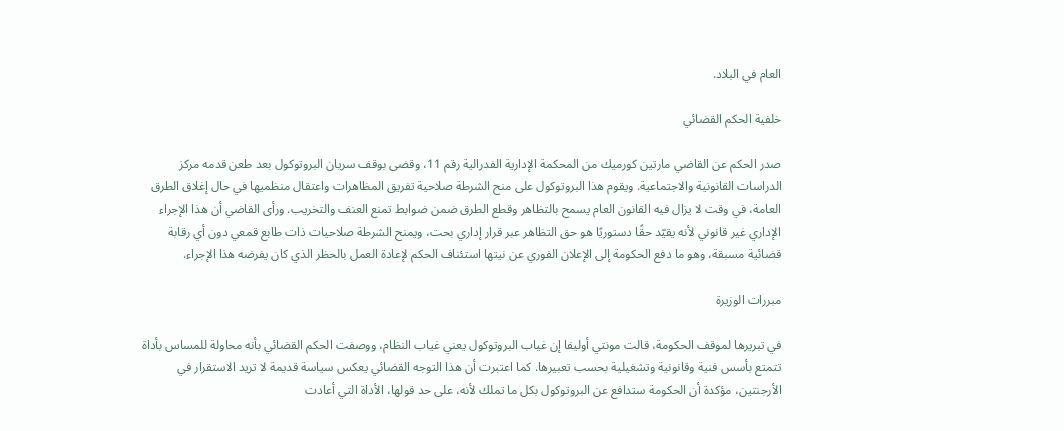العام في البلاد.

خلفية الحكم القضائي

صدر الحكم عن القاضي مارتين كورميك من المحكمة الإدارية الفدرالية رقم 11، وقضى بوقف سريان البروتوكول بعد طعن قدمه مركز الدراسات القانونية والاجتماعية. ويقوم هذا البروتوكول على منح الشرطة صلاحية تفريق المظاهرات واعتقال منظميها في حال إغلاق الطرق العامة، في وقت لا يزال فيه القانون العام يسمح بالتظاهر وقطع الطرق ضمن ضوابط تمنع العنف والتخريب. ورأى القاضي أن هذا الإجراء الإداري غير قانوني لأنه يقيّد حقًا دستوريًا هو حق التظاهر عبر قرار إداري بحت، ويمنح الشرطة صلاحيات ذات طابع قمعي دون أي رقابة قضائية مسبقة، وهو ما دفع الحكومة إلى الإعلان الفوري عن نيتها استئناف الحكم لإعادة العمل بالحظر الذي كان يفرضه هذا الإجراء.

مبررات الوزيرة

في تبريرها لموقف الحكومة، قالت مونتي أوليفا إن غياب البروتوكول يعني غياب النظام، ووصفت الحكم القضائي بأنه محاولة للمساس بأداة تتمتع بأسس فنية وقانونية وتشغيلية بحسب تعبيرها. كما اعتبرت أن هذا التوجه القضائي يعكس سياسة قديمة لا تريد الاستقرار في الأرجنتين، مؤكدة أن الحكومة ستدافع عن البروتوكول بكل ما تملك لأنه، على حد قولها، الأداة التي أعادت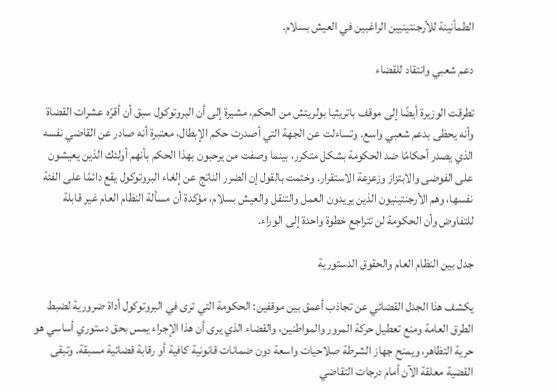الطمأنينة للأرجنتينيين الراغبين في العيش بسلام.

دعم شعبي وانتقاد للقضاء

تطرقت الوزيرة أيضًا إلى موقف باتريثيا بولريتش من الحكم، مشيرة إلى أن البروتوكول سبق أن أقرّه عشرات القضاة وأنه يحظى بدعم شعبي واسع. وتساءلت عن الجهة التي أصدرت حكم الإبطال، معتبرة أنه صادر عن القاضي نفسه الذي يصدر أحكامًا ضد الحكومة بشكل متكرر، بينما وصفت من يرحبون بهذا الحكم بأنهم أولئك الذين يعيشون على الفوضى والابتزاز وزعزعة الاستقرار. وختمت بالقول إن الضرر الناتج عن إلغاء البروتوكول يقع دائمًا على الفئة نفسها، وهم الأرجنتينيون الذين يريدون العمل والتنقل والعيش بسلام، مؤكدة أن مسألة النظام العام غير قابلة للتفاوض وأن الحكومة لن تتراجع خطوة واحدة إلى الوراء.

جدل بين النظام العام والحقوق الدستورية

يكشف هذا الجدل القضائي عن تجاذب أعمق بين موقفين: الحكومة التي ترى في البروتوكول أداة ضرورية لضبط الطرق العامة ومنع تعطيل حركة المرور والمواطنين، والقضاء الذي يرى أن هذا الإجراء يمس بحق دستوري أساسي هو حرية التظاهر، ويمنح جهاز الشرطة صلاحيات واسعة دون ضمانات قانونية كافية أو رقابة قضائية مسبقة. وتبقى القضية معلقة الآن أمام درجات التقاضي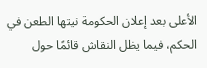الأعلى بعد إعلان الحكومة نيتها الطعن في الحكم، فيما يظل النقاش قائمًا حول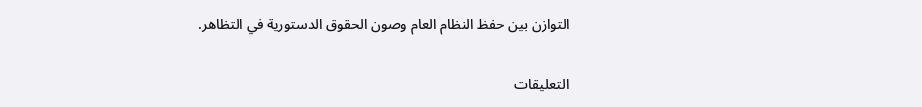التوازن بين حفظ النظام العام وصون الحقوق الدستورية في التظاهر.

التعليقات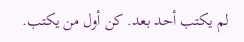لم يكتب أحد بعد. كن أول من يكتب.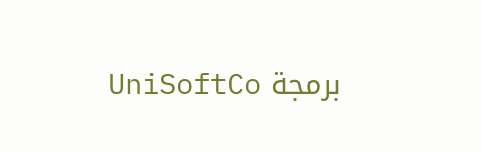برمجة UniSoftCo